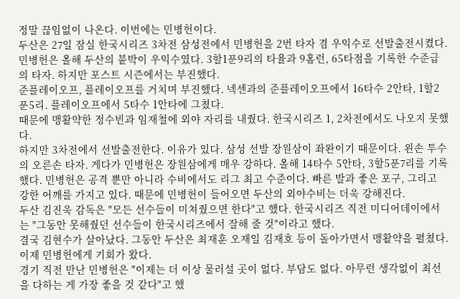정말 끊임없이 나온다. 이번에는 민병헌이다.
두산은 27일 잠실 한국시리즈 3차전 삼성전에서 민병헌을 2번 타자 겸 우익수로 선발출전시켰다.
민병헌은 올해 두산의 붙박이 우익수였다. 3할1푼9리의 타율과 9홈런, 65타점을 기록한 수준급의 타자. 하지만 포스트 시즌에서는 부진했다.
준플레이오프, 플레이오프를 거치며 부진했다. 넥센과의 준플레이오프에서 16타수 2안타, 1할2푼5리. 플레이오프에서 5타수 1안타에 그쳤다.
때문에 맹활약한 정수빈과 임재철에 외야 자리를 내줬다. 한국시리즈 1, 2차전에서도 나오지 못했다.
하지만 3차전에서 선발출전한다. 이유가 있다. 삼성 선발 장원삼이 좌완이기 때문이다. 왼손 투수의 오른손 타자. 게다가 민병헌은 장원삼에게 매우 강하다. 올해 14타수 5안타, 3할5푼7리를 기록했다. 민병헌은 공격 뿐만 아니라 수비에서도 리그 최고 수준이다. 빠른 발과 좋은 포구, 그리고 강한 어깨를 가지고 있다. 때문에 민병헌이 들어오면 두산의 외야수비는 더욱 강해진다.
두산 김진욱 감독은 "모든 선수들이 미쳐줬으면 한다"고 했다. 한국시리즈 직전 미디어데이에서는 "그동안 못해줬던 선수들이 한국시리즈에서 잘해 줄 것"이라고 했다.
결국 김현수가 살아났다. 그동안 두산은 최재훈 오재일 김재호 등이 돌아가면서 맹활약을 펼쳤다. 이제 민병헌에게 기회가 왔다.
경기 직전 만난 민병헌은 "이제는 더 이상 물러설 곳이 없다. 부담도 없다. 아무런 생각없이 최선을 다하는 게 가장 좋을 것 같다"고 했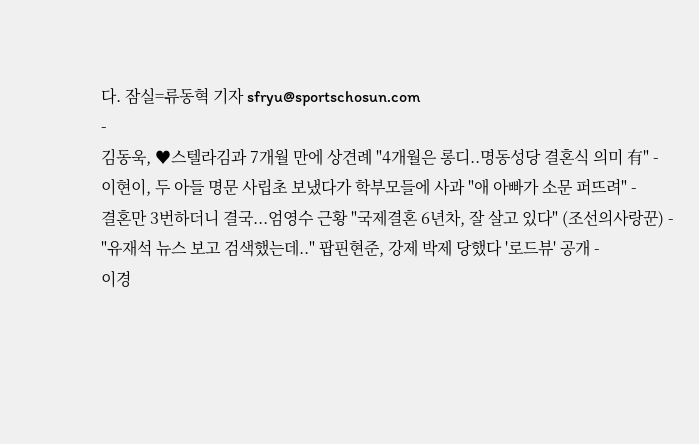다. 잠실=류동혁 기자 sfryu@sportschosun.com
-
김동욱, ♥스텔라김과 7개월 만에 상견례 "4개월은 롱디..명동성당 결혼식 의미 有" -
이현이, 두 아들 명문 사립초 보냈다가 학부모들에 사과 "애 아빠가 소문 퍼뜨려" -
결혼만 3번하더니 결국...엄영수 근황 "국제결혼 6년차, 잘 살고 있다" (조선의사랑꾼) -
"유재석 뉴스 보고 검색했는데.." 팝핀현준, 강제 박제 당했다 '로드뷰' 공개 -
이경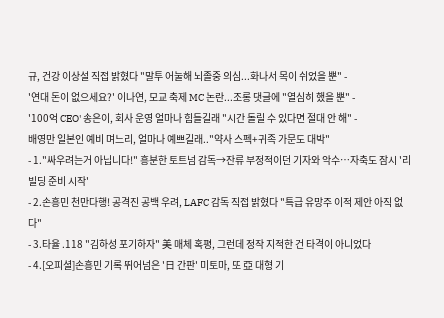규, 건강 이상설 직접 밝혔다 "말투 어눌해 뇌졸중 의심...화나서 목이 쉬었을 뿐" -
'연대 돈이 없으세요?' 이나연, 모교 축제 MC 논란...조롱 댓글에 "열심히 했을 뿐" -
'100억 CEO' 송은이, 회사 운영 얼마나 힘들길래 "시간 돌릴 수 있다면 절대 안 해" -
배영만 일본인 예비 며느리, 얼마나 예쁘길래.."약사 스펙+귀족 가문도 대박"
- 1."싸우려는거 아닙니다!" 흥분한 토트넘 감독→잔류 부정적이던 기자와 악수…자축도 잠시 '리빌딩 준비 시작'
- 2.손흥민 천만다행! 공격진 공백 우려, LAFC 감독 직접 밝혔다 "특급 유망주 이적 제안 아직 없다"
- 3.타율 .118 "김하성 포기하자" 美 매체 혹평, 그런데 정작 지적한 건 타격이 아니었다
- 4.[오피셜]손흥민 기록 뛰어넘은 '日 간판' 미토마, 또 亞 대형 기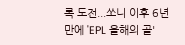록 도전...쏘니 이후 6년 만에 'EPL 올해의 골'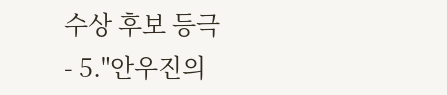수상 후보 등극
- 5."안우진의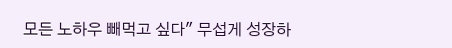모든 노하우 빼먹고 싶다" 무섭게 성장하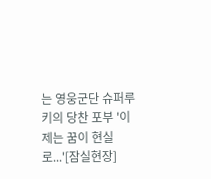는 영웅군단 슈퍼루키의 당찬 포부 '이제는 꿈이 현실로...'[잠실현장]